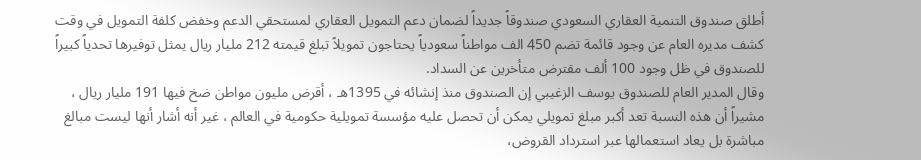أطلق صندوق التنمية العقاري السعودي صندوقاً جديداً لضمان دعم التمويل العقاري لمستحقي الدعم وخفض كلفة التمويل في وقت كشف مديره العام عن وجود قائمة تضم 450 الف مواطناً سعودياً يحتاجون تمويلاً تبلغ قيمته 212 مليار ريال يمثل توفيرها تحدياً كبيراً للصندوق في ظل وجود 100 ألف مقترض متأخرين عن السداد.
وقال المدير العام للصندوق يوسف الزغيبي إن الصندوق منذ إنشائه في 1395هـ ، أقرض مليون مواطن ضخ فيها 191 مليار ريال ، مشيراً أن هذه النسبة تعد أكبر مبلغ تمويلي يمكن أن تحصل عليه مؤسسة تمويلية حكومية في العالم ، غير أنه أشار أنها ليست مبالغ مباشرة بل يعاد استعمالها عبر استرداد القروض،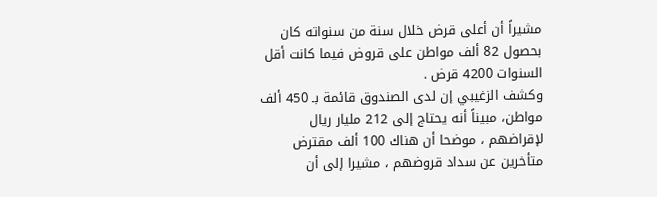مشيراً أن أعلى قرض خلال سنة من سنواته كان بحصول 82 ألف مواطن على قروض فيما كانت أقل السنوات 4200 قرض .
وكشف الزغيبي إن لدى الصندوق قائمة بـ 450 ألف مواطن، مبيناً أنه يحتاج إلى 212 مليار ريال لإقراضهم ، موضحا أن هناك 100 ألف مقترض متأخرين عن سداد قروضهم ، مشيرا إلى أن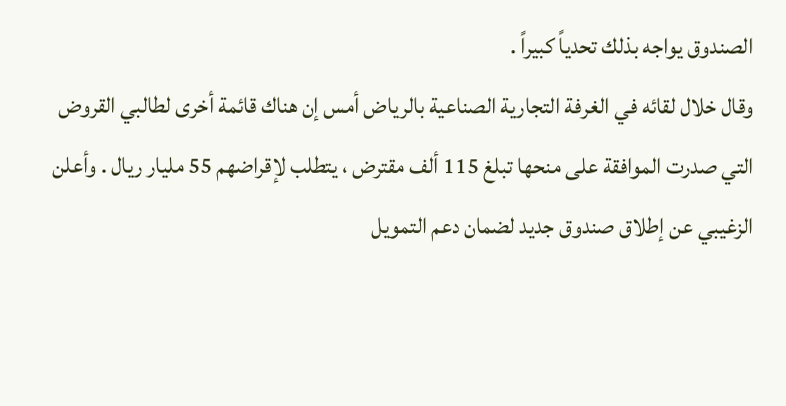الصندوق يواجه بذلك تحدياً كبيراً .
وقال خلال لقائه في الغرفة التجارية الصناعية بالرياض أمس إن هناك قائمة أخرى لطالبي القروض التي صدرت الموافقة على منحها تبلغ 115 ألف مقترض ، يتطلب لإقراضهم 55 مليار ريال . وأعلن الزغيبي عن إطلاق صندوق جديد لضمان دعم التمويل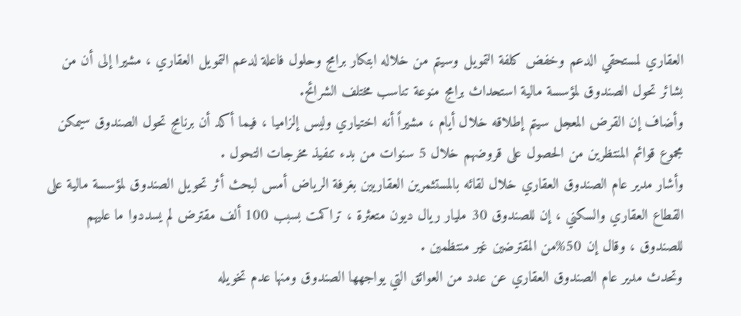العقاري لمستحقي الدعم وخفض كلفة التمويل وسيتم من خلاله ابتكار برامج وحلول فاعلة لدعم التمويل العقاري ، مشيرا إلى أن من بشائر تحول الصندوق لمؤسسة مالية استحداث برامج منوعة تناسب مختلف الشرائح.
وأضاف إن القرض المعجل سيتم إطلاقه خلال أيام ، مشيراً أنه اختياري وليس إلزاميا ، فيما أكد أن برنامج تحول الصندوق سيمكن مجموع قوائم المنتظرين من الحصول على قروضهم خلال 5 سنوات من بدء تنفيذ مخرجات التحول .
وأشار مدير عام الصندوق العقاري خلال لقائه بالمستثمرين العقاريين بغرفة الرياض أمس لبحث أثر تحويل الصندوق لمؤسسة مالية على القطاع العقاري والسكني ، إن للصندوق 30 مليار ريال ديون متعثرة ، تراكمت بسبب 100 ألف مقترض لم يسددوا ما عليهم للصندوق ، وقال إن 50%من المقترضين غير منتظمين .
وتحدث مدير عام الصندوق العقاري عن عدد من العوائق التي يواجهها الصندوق ومنها عدم تخويله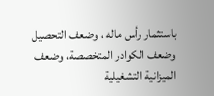باستثمار رأس ماله ، وضعف التحصيل وضعف الكوادر المتخصصة، وضعف الميزانية التشغيلية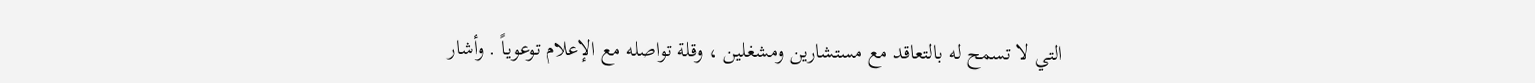التي لا تسمح له بالتعاقد مع مستشارين ومشغلين ، وقلة تواصله مع الإعلام توعوياً . وأشار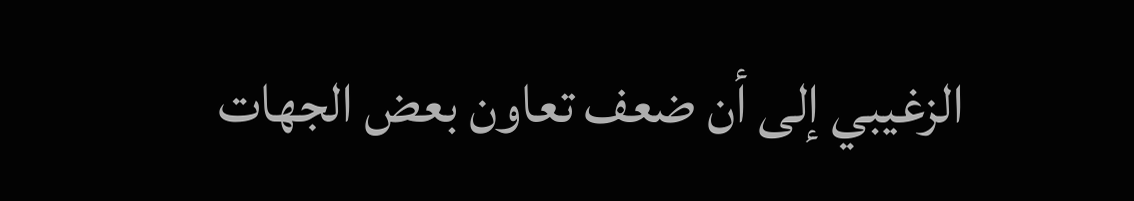الزغيبي إلى أن ضعف تعاون بعض الجهات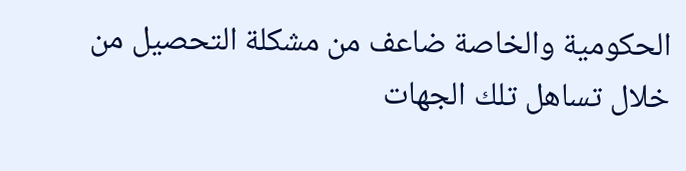الحكومية والخاصة ضاعف من مشكلة التحصيل من خلال تساهل تلك الجهات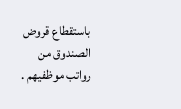باستقطاع قروض الصندوق من رواتب موظفيهم .